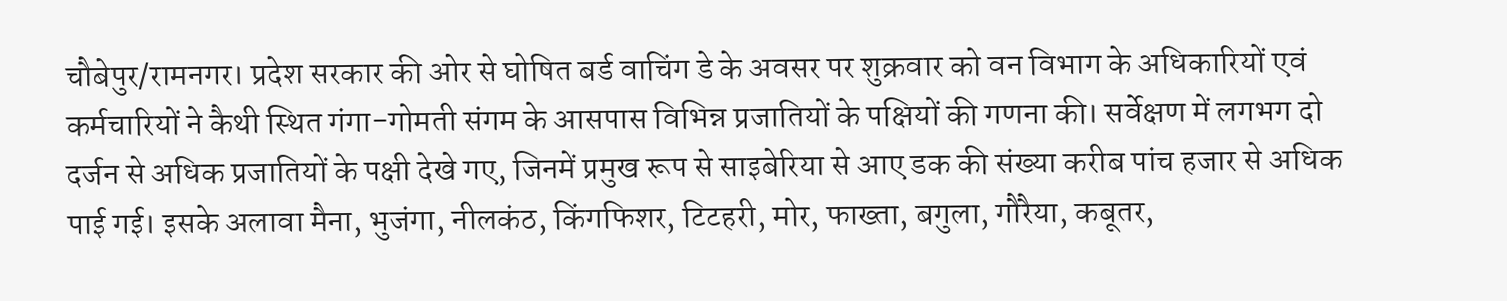चौबेपुर/रामनगर। प्रदेश सरकार की ओर से घोषित बर्ड वाचिंग डे के अवसर पर शुक्रवार को वन विभाग के अधिकारियों एवं कर्मचारियों ने कैथी स्थित गंगा-गोमती संगम के आसपास विभिन्न प्रजातियों के पक्षियों की गणना की। सर्वेक्षण में लगभग दो दर्जन से अधिक प्रजातियों के पक्षी देखे गए, जिनमें प्रमुख रूप से साइबेरिया से आए डक की संख्या करीब पांच हजार से अधिक पाई गई। इसके अलावा मैना, भुजंगा, नीलकंठ, किंगफिशर, टिटहरी, मोर, फाख्ता, बगुला, गौरैया, कबूतर,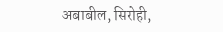अबाबील, सिरोही,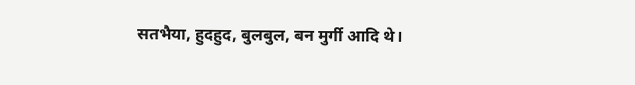सतभैया, हुदहुद, बुलबुल, बन मुर्गी आदि थे।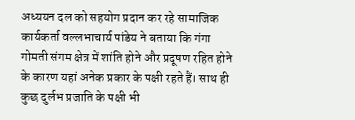अध्ययन दल को सहयोग प्रदान कर रहे सामाजिक कार्यकर्ता वल्लभाचार्य पांडेय ने बताया कि गंगा गोमती संगम क्षेत्र में शांति होने और प्रदूषण रहित होने के कारण यहां अनेक प्रकार के पक्षी रहते हैं। साथ ही कुछ दुर्लभ प्रजाति के पक्षी भी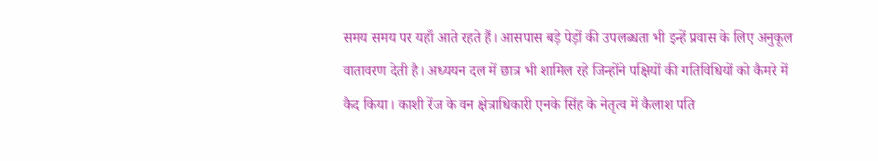समय समय पर यहाँ आते रहते हैं। आसपास बड़े पेड़ों की उपलब्धता भी इन्हें प्रवास के लिए अनुकूल वातावरण देती है। अध्ययन दल में छात्र भी शामिल रहे जिन्होंने पक्षियों की गतिविधियों को कैमरे में कैद किया। काशी रेंज के वन क्षेत्राधिकारी एनके सिंह के नेतृत्व में कैलाश पति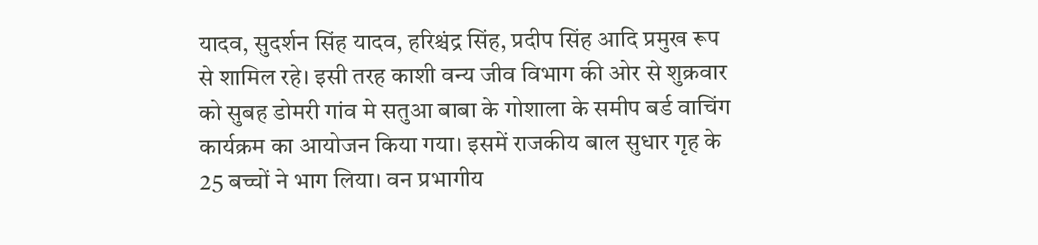यादव, सुदर्शन सिंह यादव, हरिश्चंद्र सिंह, प्रदीप सिंह आदि प्रमुख रूप से शामिल रहे। इसी तरह काशी वन्य जीव विभाग की ओर से शुक्रवार को सुबह डोमरी गांव मे सतुआ बाबा के गोशाला के समीप बर्ड वाचिंग कार्यक्रम का आयोजन किया गया। इसमें राजकीय बाल सुधार गृह के 25 बच्चों ने भाग लिया। वन प्रभागीय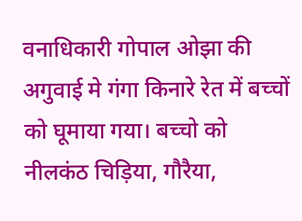वनाधिकारी गोपाल ओझा की अगुवाई मे गंगा किनारे रेत में बच्चों को घूमाया गया। बच्चो को नीलकंठ चिड़िया, गौरैया,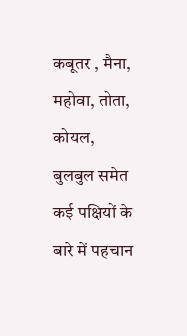कबूतर , मैना, महोवा, तोता, कोयल, बुलबुल समेत कई पक्षियों के बारे में पहचान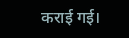कराई गई।